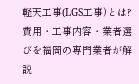軽天工事(LGS工事)とは?費用・工事内容・業者選びを福岡の専門業者が解説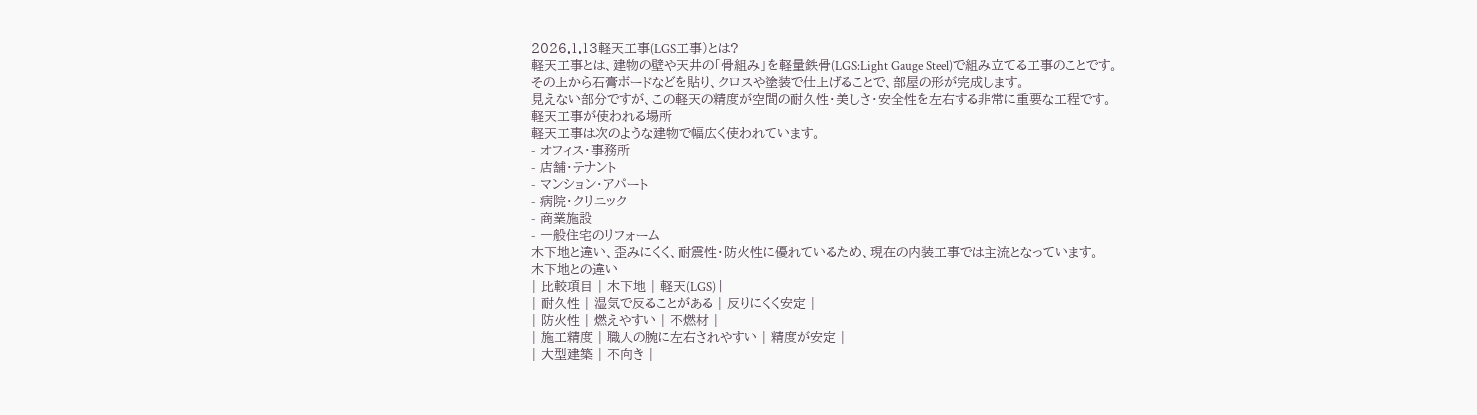2026.1.13軽天工事(LGS工事)とは?
軽天工事とは、建物の壁や天井の「骨組み」を軽量鉄骨(LGS:Light Gauge Steel)で組み立てる工事のことです。
その上から石膏ボードなどを貼り、クロスや塗装で仕上げることで、部屋の形が完成します。
見えない部分ですが、この軽天の精度が空間の耐久性・美しさ・安全性を左右する非常に重要な工程です。
軽天工事が使われる場所
軽天工事は次のような建物で幅広く使われています。
- オフィス・事務所
- 店舗・テナント
- マンション・アパート
- 病院・クリニック
- 商業施設
- 一般住宅のリフォーム
木下地と違い、歪みにくく、耐震性・防火性に優れているため、現在の内装工事では主流となっています。
木下地との違い
| 比較項目 | 木下地 | 軽天(LGS) |
| 耐久性 | 湿気で反ることがある | 反りにくく安定 |
| 防火性 | 燃えやすい | 不燃材 |
| 施工精度 | 職人の腕に左右されやすい | 精度が安定 |
| 大型建築 | 不向き |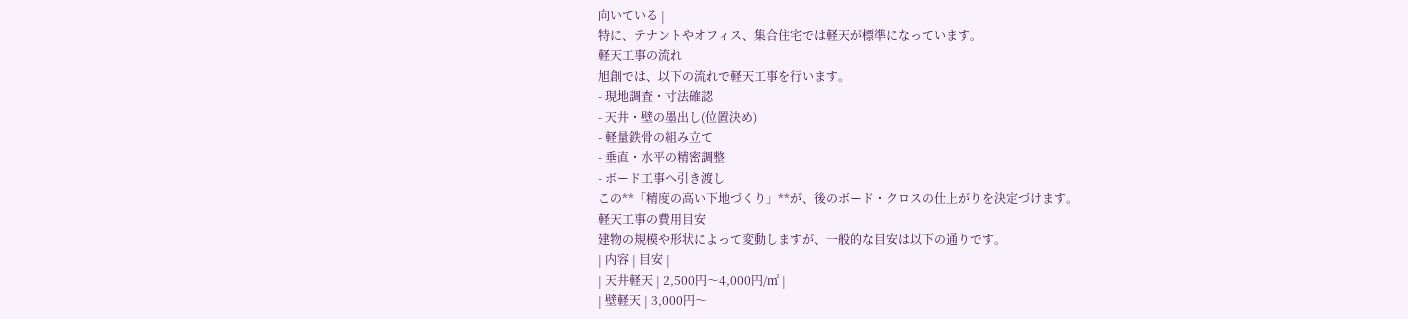向いている |
特に、テナントやオフィス、集合住宅では軽天が標準になっています。
軽天工事の流れ
旭創では、以下の流れで軽天工事を行います。
- 現地調査・寸法確認
- 天井・壁の墨出し(位置決め)
- 軽量鉄骨の組み立て
- 垂直・水平の精密調整
- ボード工事へ引き渡し
この**「精度の高い下地づくり」**が、後のボード・クロスの仕上がりを決定づけます。
軽天工事の費用目安
建物の規模や形状によって変動しますが、一般的な目安は以下の通りです。
| 内容 | 目安 |
| 天井軽天 | 2,500円〜4,000円/㎡ |
| 壁軽天 | 3,000円〜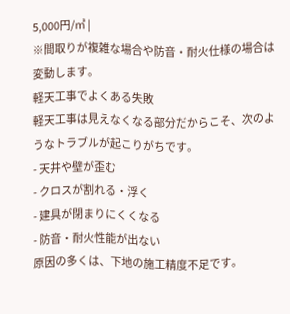5,000円/㎡ |
※間取りが複雑な場合や防音・耐火仕様の場合は変動します。
軽天工事でよくある失敗
軽天工事は見えなくなる部分だからこそ、次のようなトラブルが起こりがちです。
- 天井や壁が歪む
- クロスが割れる・浮く
- 建具が閉まりにくくなる
- 防音・耐火性能が出ない
原因の多くは、下地の施工精度不足です。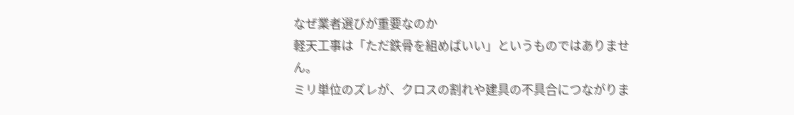なぜ業者選びが重要なのか
軽天工事は「ただ鉄骨を組めばいい」というものではありません。
ミリ単位のズレが、クロスの割れや建具の不具合につながりま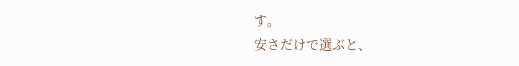す。
安さだけで選ぶと、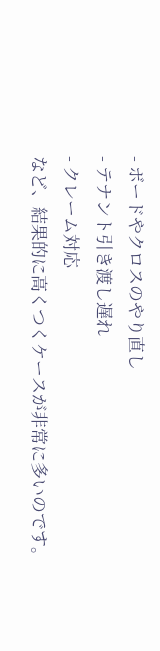- ボードやクロスのやり直し
- テナント引き渡し遅れ
- クレーム対応
など、結果的に高くつくケースが非常に多いのです。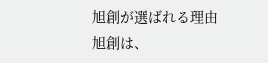旭創が選ばれる理由
旭創は、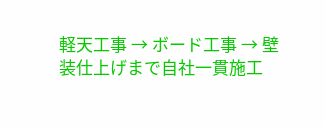軽天工事 → ボード工事 → 壁装仕上げまで自社一貫施工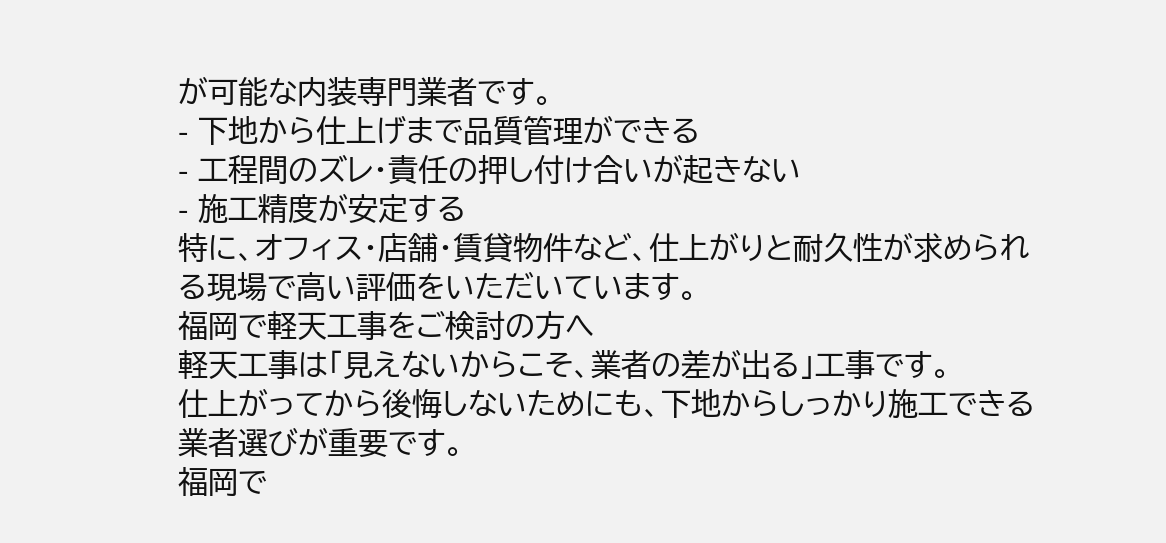が可能な内装専門業者です。
- 下地から仕上げまで品質管理ができる
- 工程間のズレ・責任の押し付け合いが起きない
- 施工精度が安定する
特に、オフィス・店舗・賃貸物件など、仕上がりと耐久性が求められる現場で高い評価をいただいています。
福岡で軽天工事をご検討の方へ
軽天工事は「見えないからこそ、業者の差が出る」工事です。
仕上がってから後悔しないためにも、下地からしっかり施工できる業者選びが重要です。
福岡で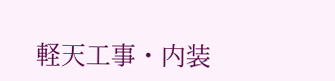軽天工事・内装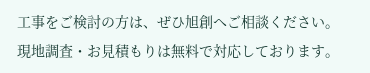工事をご検討の方は、ぜひ旭創へご相談ください。
現地調査・お見積もりは無料で対応しております。